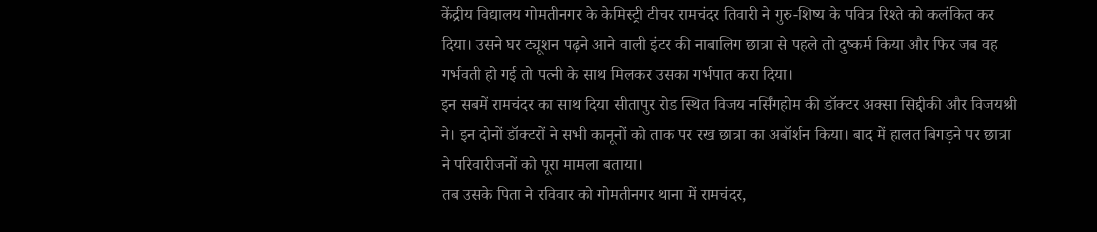केंद्रीय विद्यालय गोमतीनगर के केमिस्ट्री टीचर रामचंदर तिवारी ने गुरु-शिष्य के पवित्र रिश्ते को कलंकित कर दिया। उसने घर ट्यूशन पढ़ने आने वाली इंटर की नाबालिग छात्रा से पहले तो दुष्कर्म किया और फिर जब वह गर्भवती हो गई तो पत्नी के साथ मिलकर उसका गर्भपात करा दिया।
इन सबमें रामचंदर का साथ दिया सीतापुर रोड स्थित विजय नर्सिंगहोम की डॉक्टर अक्सा सिद्दीकी और विजयश्री ने। इन दोनों डॉक्टरों ने सभी कानूनों को ताक पर रख छात्रा का अबॉर्शन किया। बाद में हालत बिगड़ने पर छात्रा ने परिवारीजनों को पूरा मामला बताया।
तब उसके पिता ने रविवार को गोमतीनगर थाना में रामचंदर,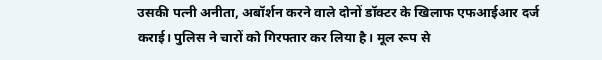उसकी पत्नी अनीता, अबॉर्शन करने वाले दोनों डॉक्टर के खिलाफ एफआईआर दर्ज कराई। पुलिस ने चारों को गिरफ्तार कर लिया है। मूल रूप से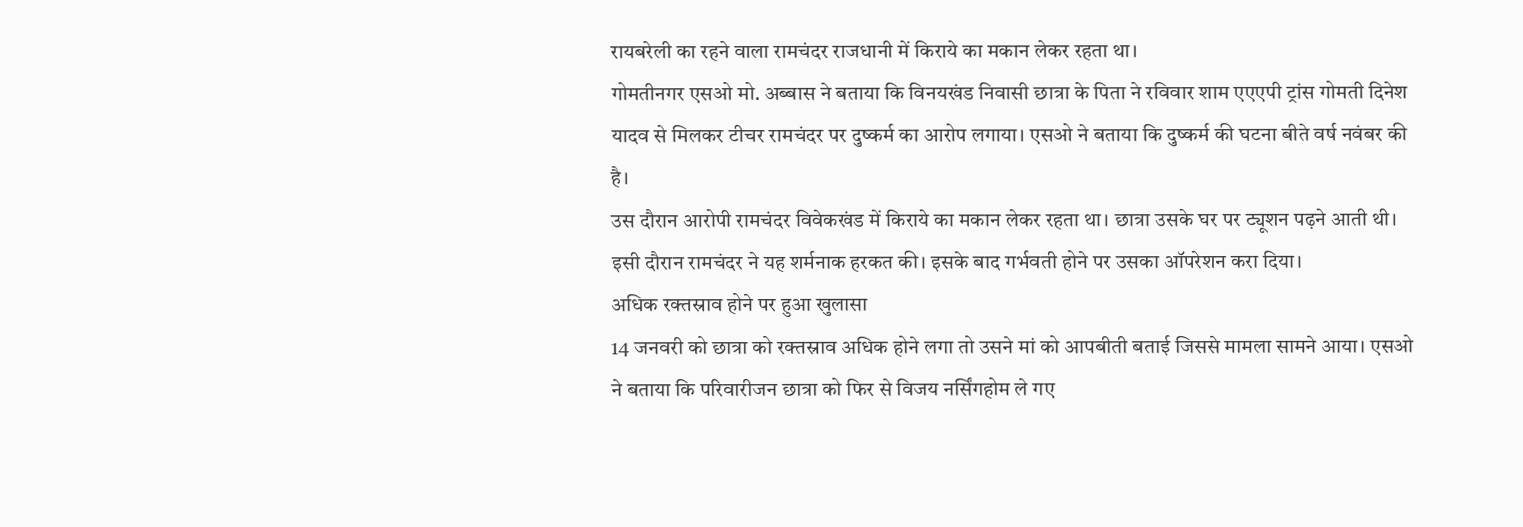रायबरेली का रहने वाला रामचंदर राजधानी में किराये का मकान लेकर रहता था।
गोमतीनगर एसओ मो. अब्बास ने बताया कि विनयखंड निवासी छात्रा के पिता ने रविवार शाम एएएपी ट्रांस गोमती दिनेश यादव से मिलकर टीचर रामचंदर पर दुष्कर्म का आरोप लगाया। एसओ ने बताया कि दुष्कर्म की घटना बीते वर्ष नवंबर की है।
उस दौरान आरोपी रामचंदर विवेकखंड में किराये का मकान लेकर रहता था। छात्रा उसके घर पर ट्यूशन पढ़ने आती थी। इसी दौरान रामचंदर ने यह शर्मनाक हरकत की। इसके बाद गर्भवती होने पर उसका ऑपरेशन करा दिया।
अधिक रक्तस्राव होने पर हुआ खुलासा
14 जनवरी को छात्रा को रक्तस्राव अधिक होने लगा तो उसने मां को आपबीती बताई जिससे मामला सामने आया। एसओ ने बताया कि परिवारीजन छात्रा को फिर से विजय नर्सिंगहोम ले गए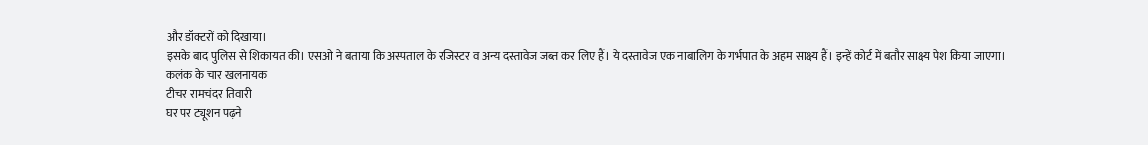और डॉक्टरों को दिखाया।
इसके बाद पुलिस से शिकायत की। एसओ ने बताया कि अस्पताल के रजिस्टर व अन्य दस्तावेज जब्त कर लिए हैं। ये दस्तावेज एक नाबालिग के गर्भपात के अहम साक्ष्य हैं। इन्हें कोर्ट में बतौर साक्ष्य पेश किया जाएगा।
कलंक के चार खलनायक
टीचर रामचंदर तिवारी
घर पर ट्यूशन पढ़ने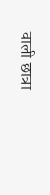वाली छात्रा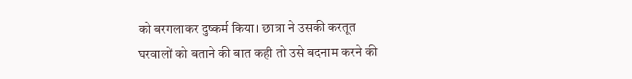को बरगलाकर दुष्कर्म किया। छात्रा ने उसकी करतूत घरवालों को बताने की बात कही तो उसे बदनाम करने की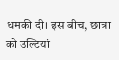धमकी दी। इस बीच, छात्रा को उल्टियां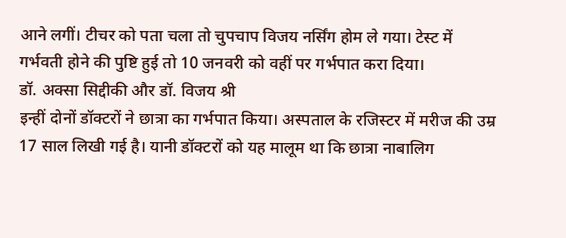आने लगीं। टीचर को पता चला तो चुपचाप विजय नर्सिंग होम ले गया। टेस्ट में गर्भवती होने की पुष्टि हुई तो 10 जनवरी को वहीं पर गर्भपात करा दिया।
डॉ. अक्सा सिद्दीकी और डॉ. विजय श्री
इन्हीं दोनों डॉक्टरों ने छात्रा का गर्भपात किया। अस्पताल के रजिस्टर में मरीज की उम्र 17 साल लिखी गई है। यानी डॉक्टरों को यह मालूम था कि छात्रा नाबालिग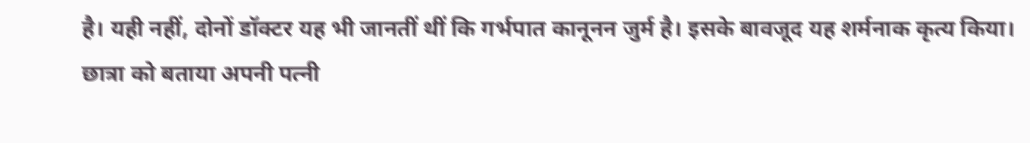है। यही नहीं, दोनों डॉक्टर यह भी जानतीं थीं कि गर्भपात कानूनन जुर्म है। इसके बावजूद यह शर्मनाक कृत्य किया।
छात्रा को बताया अपनी पत्नी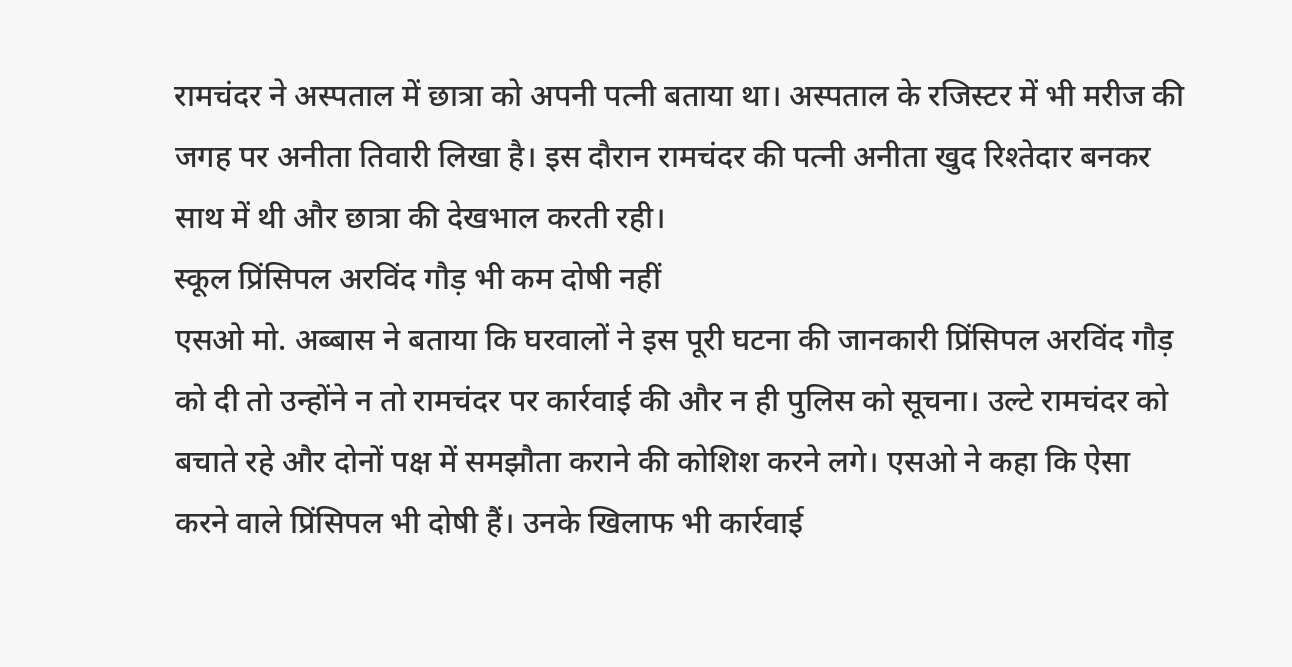रामचंदर ने अस्पताल में छात्रा को अपनी पत्नी बताया था। अस्पताल के रजिस्टर में भी मरीज की जगह पर अनीता तिवारी लिखा है। इस दौरान रामचंदर की पत्नी अनीता खुद रिश्तेदार बनकर साथ में थी और छात्रा की देखभाल करती रही।
स्कूल प्रिंसिपल अरविंद गौड़ भी कम दोषी नहीं
एसओ मो. अब्बास ने बताया कि घरवालों ने इस पूरी घटना की जानकारी प्रिंसिपल अरविंद गौड़ को दी तो उन्होंने न तो रामचंदर पर कार्रवाई की और न ही पुलिस को सूचना। उल्टे रामचंदर को बचाते रहे और दोनों पक्ष में समझौता कराने की कोशिश करने लगे। एसओ ने कहा कि ऐसा करने वाले प्रिंसिपल भी दोषी हैं। उनके खिलाफ भी कार्रवाई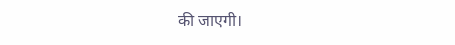की जाएगी।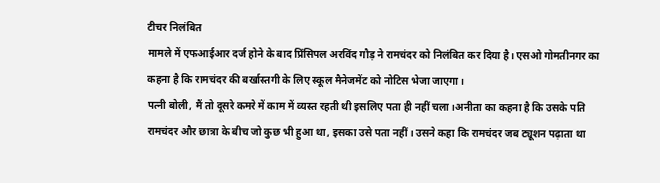टीचर निलंबित
मामले में एफआईआर दर्ज होने के बाद प्रिंसिपल अरविंद गौड़ ने रामचंदर को निलंबित कर दिया है। एसओ गोमतीनगर का कहना है कि रामचंदर की बर्खास्तगी के लिए स्कूल मैनेजमेंट को नोटिस भेजा जाएगा।
पत्नी बोली, मैं तो दूसरे कमरे में काम में व्यस्त रहती थी इसलिए पता ही नहीं चला।अनीता का कहना है कि उसके पति रामचंदर और छात्रा के बीच जो कुछ भी हुआ था, इसका उसे पता नहीं। उसने कहा कि रामचंदर जब ट्यूशन पढ़ाता था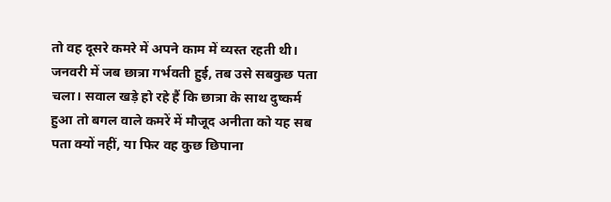तो वह दूसरे कमरे में अपने काम में व्यस्त रहती थी।
जनवरी में जब छात्रा गर्भवती हुई, तब उसे सबकुछ पता चला। सवाल खड़े हो रहे हैं कि छात्रा के साथ दुष्कर्म हुआ तो बगल वाले कमरें में मौजूद अनीता को यह सब पता क्यों नहीं, या फिर वह कुछ छिपाना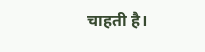चाहती है।